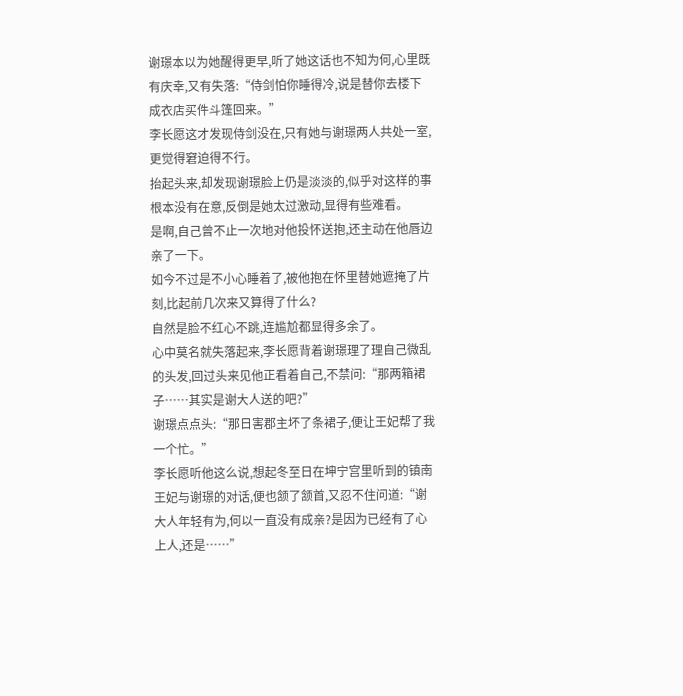谢璟本以为她醒得更早,听了她这话也不知为何,心里既有庆幸,又有失落:“侍剑怕你睡得冷,说是替你去楼下成衣店买件斗篷回来。”
李长愿这才发现侍剑没在,只有她与谢璟两人共处一室,更觉得窘迫得不行。
抬起头来,却发现谢璟脸上仍是淡淡的,似乎对这样的事根本没有在意,反倒是她太过激动,显得有些难看。
是啊,自己曾不止一次地对他投怀送抱,还主动在他唇边亲了一下。
如今不过是不小心睡着了,被他抱在怀里替她遮掩了片刻,比起前几次来又算得了什么?
自然是脸不红心不跳,连尴尬都显得多余了。
心中莫名就失落起来,李长愿背着谢璟理了理自己微乱的头发,回过头来见他正看着自己,不禁问:“那两箱裙子……其实是谢大人送的吧?”
谢璟点点头:“那日害郡主坏了条裙子,便让王妃帮了我一个忙。”
李长愿听他这么说,想起冬至日在坤宁宫里听到的镇南王妃与谢璟的对话,便也颔了颔首,又忍不住问道:“谢大人年轻有为,何以一直没有成亲?是因为已经有了心上人,还是……”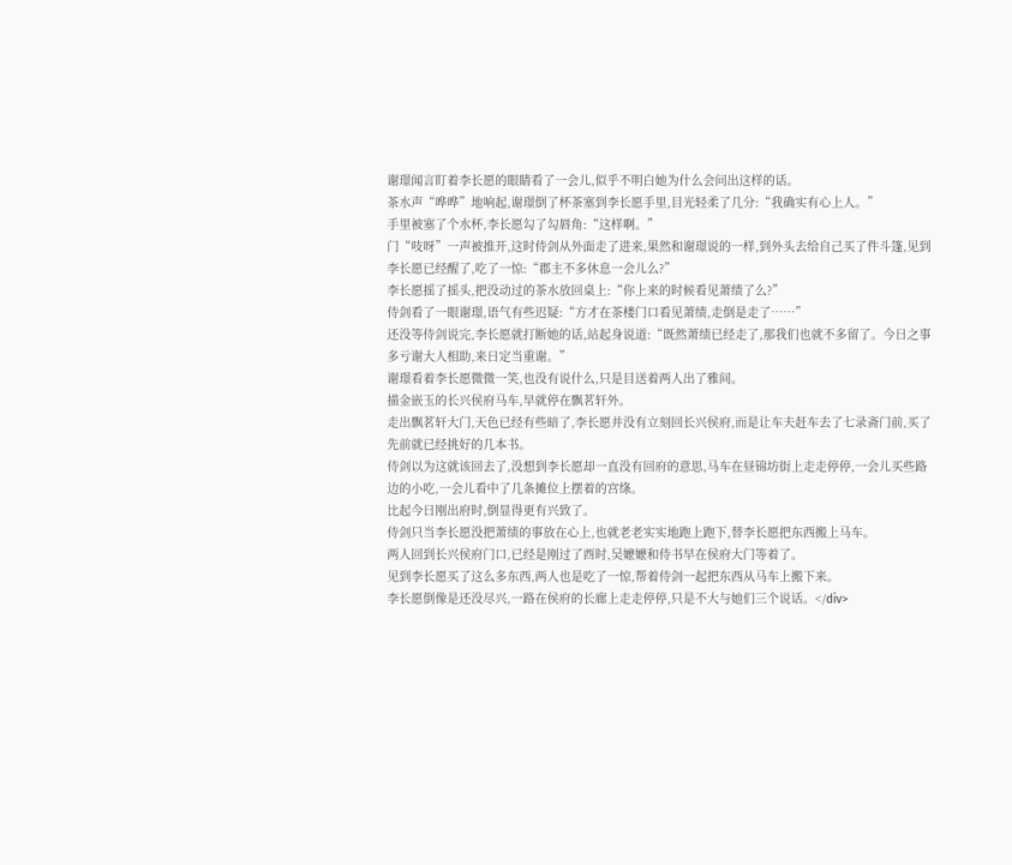谢璟闻言盯着李长愿的眼睛看了一会儿,似乎不明白她为什么会问出这样的话。
茶水声“哗哗”地响起,谢璟倒了杯茶塞到李长愿手里,目光轻柔了几分:“我确实有心上人。”
手里被塞了个水杯,李长愿勾了勾唇角:“这样啊。”
门“吱呀”一声被推开,这时侍剑从外面走了进来,果然和谢璟说的一样,到外头去给自己买了件斗篷,见到李长愿已经醒了,吃了一惊:“郡主不多休息一会儿么?”
李长愿摇了摇头,把没动过的茶水放回桌上:“你上来的时候看见萧绩了么?”
侍剑看了一眼谢璟,语气有些迟疑:“方才在茶楼门口看见萧绩,走倒是走了……”
还没等侍剑说完,李长愿就打断她的话,站起身说道:“既然萧绩已经走了,那我们也就不多留了。今日之事多亏谢大人相助,来日定当重谢。”
谢璟看着李长愿微微一笑,也没有说什么,只是目送着两人出了雅间。
描金嵌玉的长兴侯府马车,早就停在飘茗轩外。
走出飘茗轩大门,天色已经有些暗了,李长愿并没有立刻回长兴侯府,而是让车夫赶车去了七录斋门前,买了先前就已经挑好的几本书。
侍剑以为这就该回去了,没想到李长愿却一直没有回府的意思,马车在昼锦坊街上走走停停,一会儿买些路边的小吃,一会儿看中了几条摊位上摆着的宫绦。
比起今日刚出府时,倒显得更有兴致了。
侍剑只当李长愿没把萧绩的事放在心上,也就老老实实地跑上跑下,替李长愿把东西搬上马车。
两人回到长兴侯府门口,已经是刚过了酉时,吴嬷嬷和侍书早在侯府大门等着了。
见到李长愿买了这么多东西,两人也是吃了一惊,帮着侍剑一起把东西从马车上搬下来。
李长愿倒像是还没尽兴,一路在侯府的长廊上走走停停,只是不大与她们三个说话。</div>